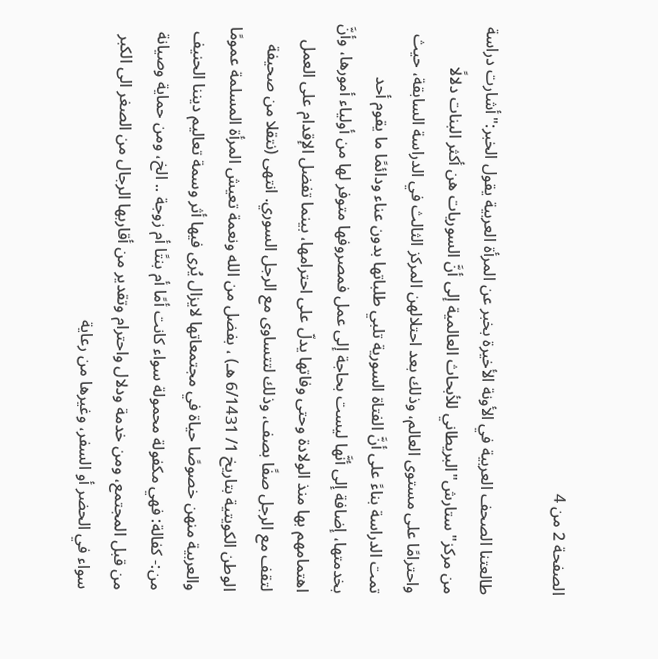الصفحة 2 من 4

طالعتنا الصحف العربية في الأونة الأخيرة بخبر عن المرأة العربية يقول الخبر:"أشارت دراسة من مركز"ستارش"البريطاني للأبحاث العالمية إلى أنَّ السوريات هن أكثر البنات دلالًا واحترامًا على مستوى العالم، وذلك بعد احتلالهن المركز الثالث في الدراسة السابقة، حيث تمت الدراسة بناءً على أنَّ الفتاة السورية تلبي طلباتها بدون عناء ودائمًا ما يقوم أحد بخدمتها، إضافة إلى أنَّها ليست بحاجة إلى عمل فمصروفها متوفر لها من أولياء أمورها، وأنَّ اهتمامهم بها منذ الولادة وحتى وفاتها يدلّ على احترامها، بينما تفضل الإقدام على العمل لتقف مع الرجل صفًا بصف، وذلك لتتساوى مع الرجل السوري. انتهى (نتقلا من صحيفة الوطن الكويتية بتاريخ 1/ 6/1431 هـ) ، بفضل من الله ونعمة تعيش المرأة المسلمة عمومًا والعربية منهن خصوصًا حياة في مجتمعاتها لايزال يُرى فيها أثر وسمة تعاليم ديننا الحنيف من:- كفالة: فهي مكفولة محمولة سواء كانت أمًا أم بنتًا أم زوجة .. الخ، ومن حماية وصيانة من قبل المجتمع، ومن خدمة ودلال واحترام وتقدير من أقاربها الرجال من الصغر الى الكبر سواء في الحضر أو السفر، وغيرها من رعاية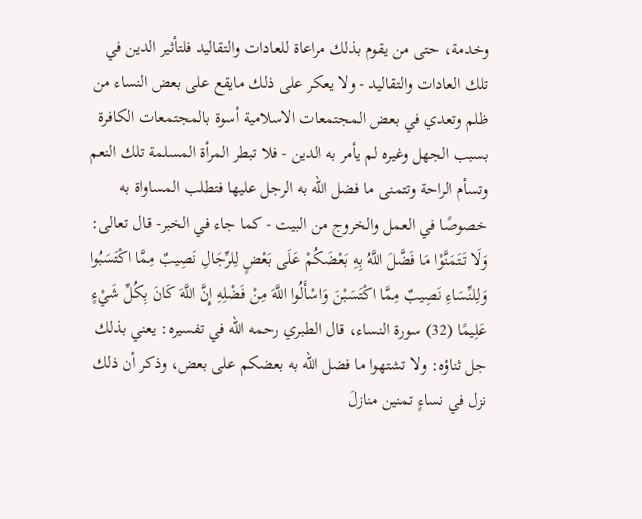وخدمة، حتى من يقوم بذلك مراعاة للعادات والتقاليد فلتأثير الدين في تلك العادات والتقاليد - ولا يعكر على ذلك مايقع على بعض النساء من ظلم وتعدي في بعض المجتمعات الاسلامية أسوة بالمجتمعات الكافرة بسبب الجهل وغيره لم يأمر به الدين - فلا تبطر المرأة المسلمة تلك النعم وتسأم الراحة وتتمنى ما فضل الله به الرجل عليها فتطلب المساواة به خصوصًا في العمل والخروج من البيت - كما جاء في الخبر- قال تعالى: وَلَا تَتَمَنَّوْا مَا فَضَّلَ اللَّهُ بِهِ بَعْضَكُمْ عَلَى بَعْضٍ لِلرِّجَالِ نَصِيبٌ مِمَّا اكْتَسَبُوا وَلِلنِّسَاءِ نَصِيبٌ مِمَّا اكْتَسَبْنَ وَاسْأَلُوا اللَّهَ مِنْ فَضْلِهِ إِنَّ اللَّهَ كَانَ بِكُلِّ شَيْءٍ عَلِيمًا (32) سورة النساء، قال الطبري رحمه الله في تفسيره: يعني بذلك جل ثناؤه: ولا تشتهوا ما فضل الله به بعضكم على بعض، وذكر أن ذلك نزل في نساءٍ تمنين منازلَ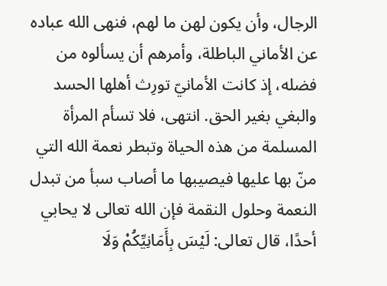الرجال، وأن يكون لهن ما لهم، فنهى الله عباده عن الأماني الباطلة، وأمرهم أن يسألوه من فضله، إذ كانت الأمانيّ تورِث أهلها الحسد والبغي بغير الحق. انتهى، فلا تسأم المرأة المسلمة من هذه الحياة وتبطر نعمة الله التي منّ بها عليها فيصيبها ما أصاب سبأ من تبدل النعمة وحلول النقمة فإن الله تعالى لا يحابي أحدًا، قال تعالى: لَيْسَ بِأَمَانِيِّكُمْ وَلَا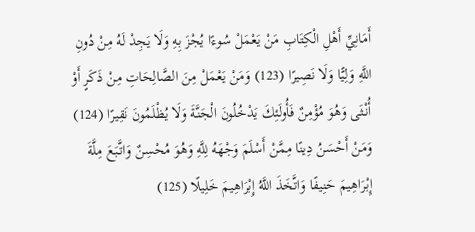أَمَانِيِّ أَهْلِ الْكِتَابِ مَنْ يَعْمَلْ سُوءًا يُجْزَ بِهِ وَلَا يَجِدْ لَهُ مِنْ دُونِ اللَّهِ وَلِيًّا وَلَا نَصِيرًا (123) وَمَنْ يَعْمَلْ مِنَ الصَّالِحَاتِ مِنْ ذَكَرٍ أَوْ أُنْثَى وَهُوَ مُؤْمِنٌ فَأُولَئِكَ يَدْخُلُونَ الْجَنَّةَ وَلَا يُظْلَمُونَ نَقِيرًا (124) وَمَنْ أَحْسَنُ دِينًا مِمَّنْ أَسْلَمَ وَجْهَهُ لِلَّهِ وَهُوَ مُحْسِنٌ وَاتَّبَعَ مِلَّةَ إِبْرَاهِيمَ حَنِيفًا وَاتَّخَذَ اللَّهُ إِبْرَاهِيمَ خَلِيلًا (125)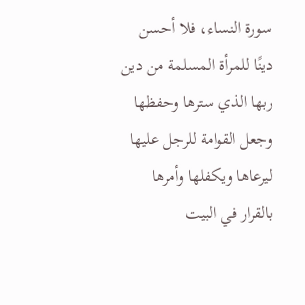سورة النساء، فلا أحسن دينًا للمرأة المسلمة من دين ربها الذي سترها وحفظها وجعل القوامة للرجل عليها ليرعاها ويكفلها وأمرها بالقرار في البيت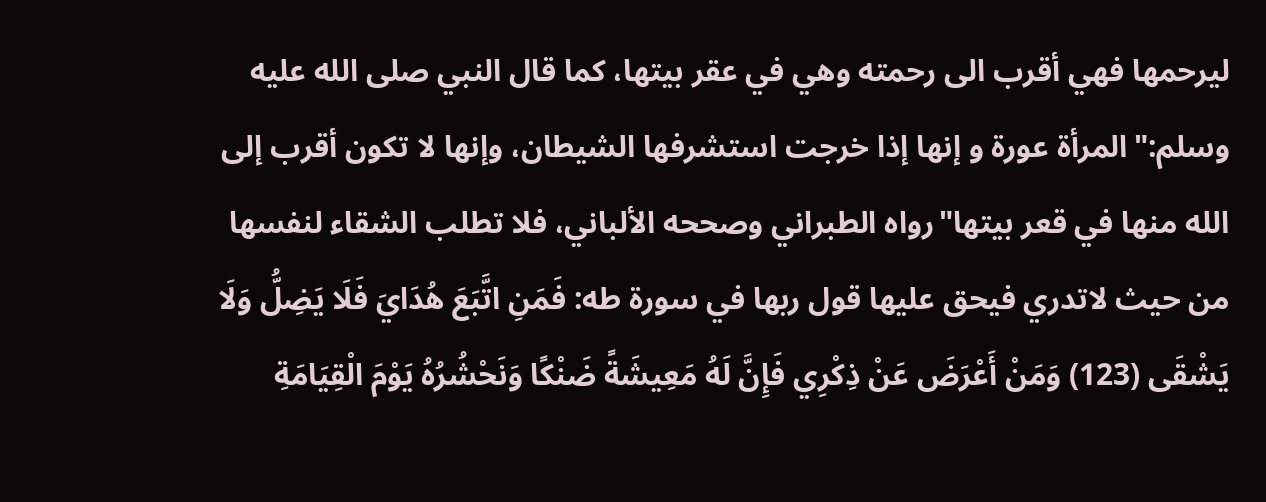ليرحمها فهي أقرب الى رحمته وهي في عقر بيتها، كما قال النبي صلى الله عليه وسلم:"المرأة عورة و إنها إذا خرجت استشرفها الشيطان، وإنها لا تكون أقرب إلى الله منها في قعر بيتها"رواه الطبراني وصححه الألباني، فلا تطلب الشقاء لنفسها من حيث لاتدري فيحق عليها قول ربها في سورة طه: فَمَنِ اتَّبَعَ هُدَايَ فَلَا يَضِلُّ وَلَا يَشْقَى (123) وَمَنْ أَعْرَضَ عَنْ ذِكْرِي فَإِنَّ لَهُ مَعِيشَةً ضَنْكًا وَنَحْشُرُهُ يَوْمَ الْقِيَامَةِ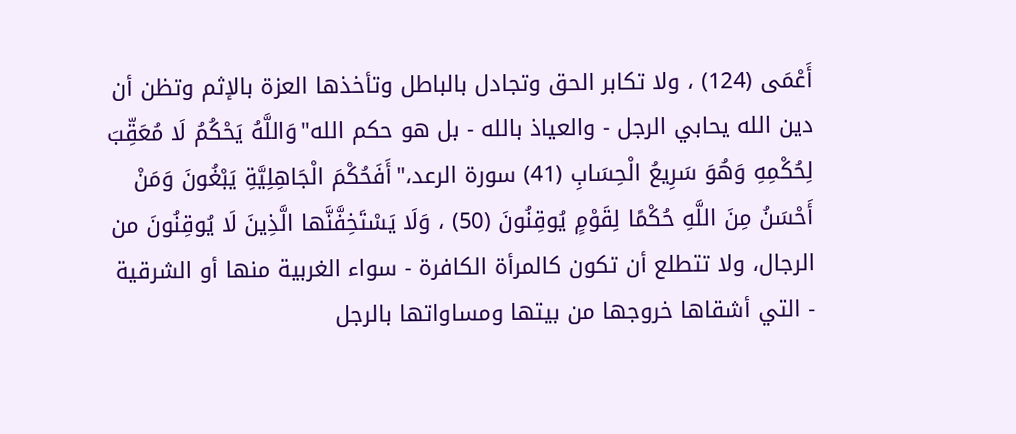أَعْمَى (124) ، ولا تكابر الحق وتجادل بالباطل وتأخذها العزة بالإثم وتظن أن دين الله يحابي الرجل - والعياذ بالله - بل هو حكم الله"وَاللَّهُ يَحْكُمُ لَا مُعَقِّبَ لِحُكْمِهِ وَهُوَ سَرِيعُ الْحِسَابِ (41) سورة الرعد،"أَفَحُكْمَ الْجَاهِلِيَّةِ يَبْغُونَ وَمَنْ أَحْسَنُ مِنَ اللَّهِ حُكْمًا لِقَوْمٍ يُوقِنُونَ (50) ، وَلَا يَسْتَخِفَّنَّها الَّذِينَ لَا يُوقِنُونَ من الرجال، ولا تتطلع أن تكون كالمرأة الكافرة - سواء الغربية منها أو الشرقية - التي أشقاها خروجها من بيتها ومساواتها بالرجل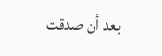بعد أن صدقت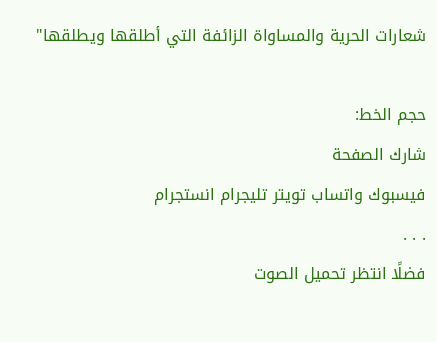شعارات الحرية والمساواة الزائفة التي أطلقها ويطلقها"

حجم الخط:
شارك الصفحة
فيسبوك واتساب تويتر تليجرام انستجرام
. . .
فضلًا انتظر تحميل الصوت